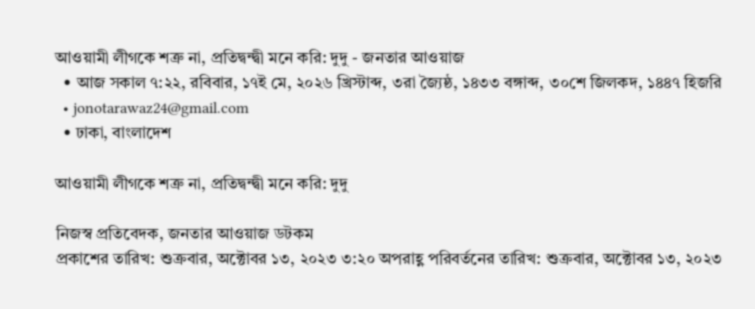আওয়ামী লীগকে শত্রু না, প্রতিদ্বন্দ্বী মনে করি: দুদু - জনতার আওয়াজ
  • আজ সকাল ৭:২২, রবিবার, ১৭ই মে, ২০২৬ খ্রিস্টাব্দ, ৩রা জ্যৈষ্ঠ, ১৪৩৩ বঙ্গাব্দ, ৩০শে জিলকদ, ১৪৪৭ হিজরি
  • jonotarawaz24@gmail.com
  • ঢাকা, বাংলাদেশ

আওয়ামী লীগকে শত্রু না, প্রতিদ্বন্দ্বী মনে করি: দুদু

নিজস্ব প্রতিবেদক, জনতার আওয়াজ ডটকম
প্রকাশের তারিখ: শুক্রবার, অক্টোবর ১৩, ২০২৩ ৩:২০ অপরাহ্ণ পরিবর্তনের তারিখ: শুক্রবার, অক্টোবর ১৩, ২০২৩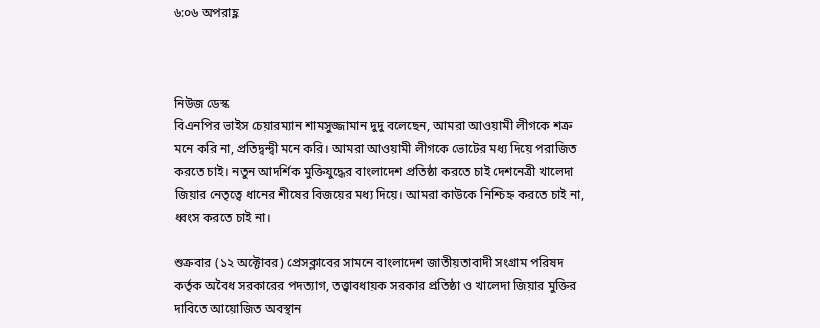৬:০৬ অপরাহ্ণ



নিউজ ডেস্ক
বিএনপির ভাইস চেয়ারম্যান শামসুজ্জামান দুদু বলেছেন, আমরা আওয়ামী লীগকে শত্রু মনে করি না, প্রতিদ্বন্দ্বী মনে করি। আমরা আওয়ামী লীগকে ভোটের মধ্য দিয়ে পরাজিত করতে চাই। নতুন আদর্শিক মুক্তিযুদ্ধের বাংলাদেশ প্রতিষ্ঠা করতে চাই দেশনেত্রী খালেদা জিয়ার নেতৃত্বে ধানের শীষের বিজয়ের মধ্য দিয়ে। আমরা কাউকে নিশ্চিহ্ন করতে চাই না, ধ্বংস করতে চাই না।

শুক্রবার (১২ অক্টোবর) প্রেসক্লাবের সামনে বাংলাদেশ জাতীয়তাবাদী সংগ্রাম পরিষদ কর্তৃক অবৈধ সরকারের পদত্যাগ, তত্ত্বাবধায়ক সরকার প্রতিষ্ঠা ও খালেদা জিয়ার মুক্তির দাবিতে আয়োজিত অবস্থান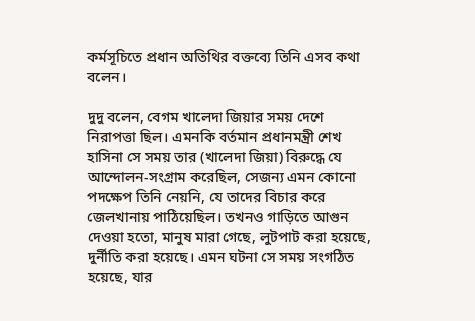কর্মসূচিতে প্রধান অতিথির বক্তব্যে তিনি এসব কথা বলেন।

দুদু ব‌লেন, বেগম খালেদা জিয়ার সময় দেশে নিরাপত্তা ছিল। এমনকি বর্তমান প্রধানমন্ত্রী শেখ হাসিনা সে সময় তার (খালেদা জিয়া) বিরুদ্ধে যে আন্দোলন-সংগ্রাম করেছিল, সেজন্য এমন কোনো পদক্ষেপ তিনি নেয়নি, যে তাদের বিচার করে জেলখানায় পাঠিয়েছিল। তখনও গাড়িতে আগুন দেওয়া হতো, মানুষ মারা গেছে, লুটপাট করা হয়েছে, দুর্নীতি করা হয়েছে। এমন ঘটনা সে সময় সংগঠিত হয়েছে, যার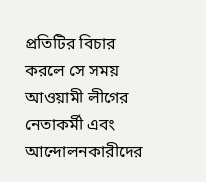প্রতিটির বিচার করলে সে সময় আওয়ামী লীগের নেতাকর্মী এবং আন্দোলনকারীদের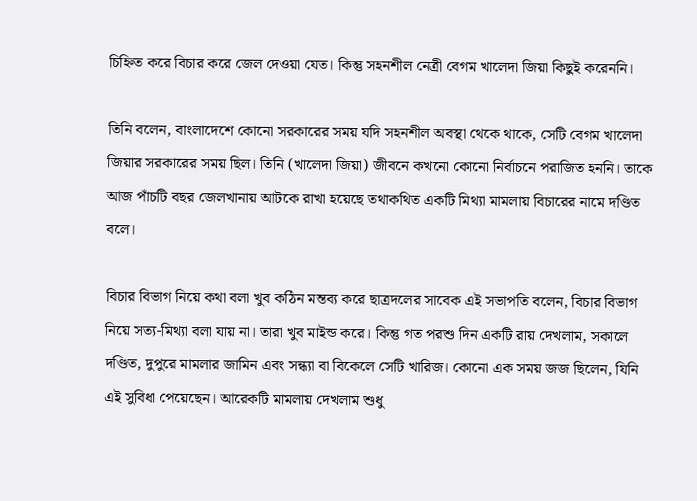চিহ্নিত করে বিচার করে জেল দেওয়া যেত। কিন্তু সহনশীল নেত্রী বেগম খালেদা জিয়া কিছুই করেননি।

তিনি বলেন, বাংলাদেশে কোনো সরকারের সময় যদি সহনশীল অবস্থা থেকে থাকে, সেটি বেগম খালেদা জিয়ার সরকারের সময় ছিল। তিনি (খালেদা জিয়া) জীবনে কখনো কোনো নির্বাচনে পরাজিত হননি। তাকে আজ পাঁচটি বছর জেলখানায় আটকে রাখা হয়েছে তথাকথিত একটি মিথ্যা মামলায় বিচারের নামে দণ্ডিত বলে।

বিচার বিভাগ নিয়ে কথা বলা খুব কঠিন মন্তব্য করে ছাত্রদ‌লের সা‌বেক এই সভাপ‌তি বলেন, বিচার বিভাগ নিয়ে সত্য-মিথ্যা বলা যায় না। তারা খুব মাইন্ড করে। কিন্তু গত পরশু দিন একটি রায় দেখলাম, সকালে দণ্ডিত, দুপুরে মামলার জামিন এবং সন্ধ্যা বা বিকেলে সেটি খারিজ। কোনো এক সময় জজ ছিলেন, যিনি এই সুবিধা পেয়েছেন। আরেকটি মামলায় দেখলাম শুধু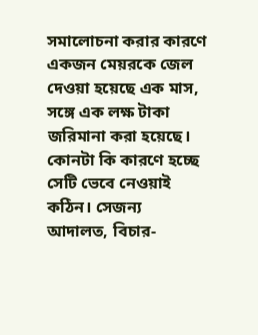সমালোচনা করার কারণে একজন মেয়রকে জেল দেওয়া হয়েছে এক মাস, সঙ্গে এক লক্ষ টাকা জরিমানা করা হয়েছে। কোনটা কি কারণে হচ্ছে সেটি ভেবে নেওয়াই কঠিন। সেজন্য আদালত, বিচার-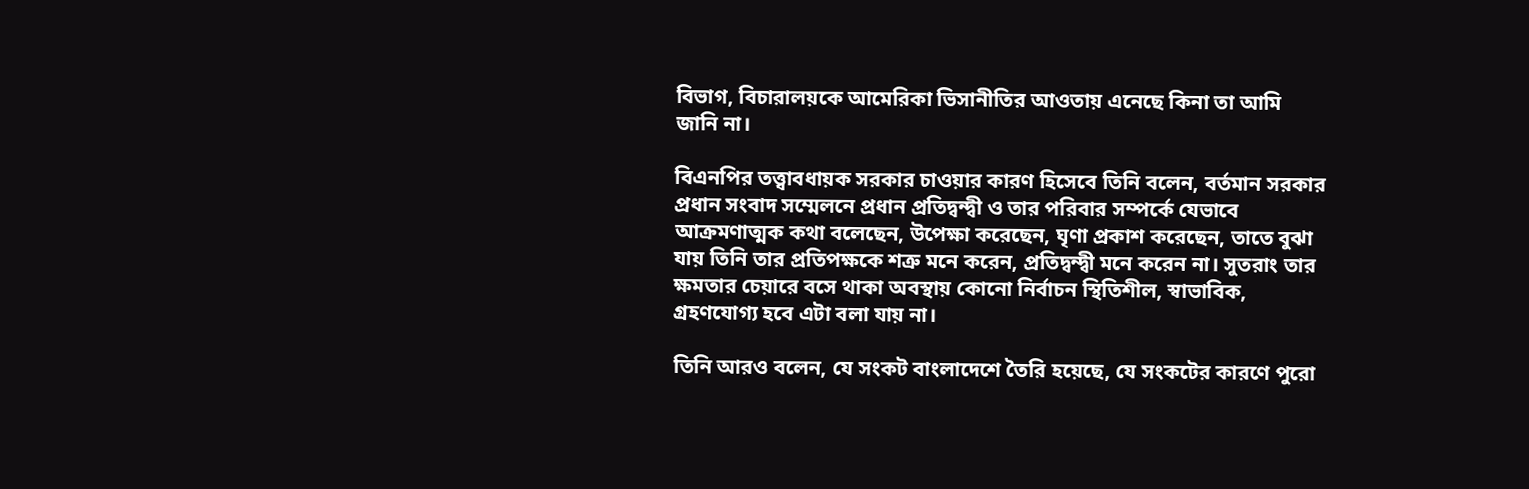বিভাগ, বিচারালয়কে আমেরিকা ভিসানীতির আওতায় এনেছে কিনা তা আমি জানি না।

বিএনপির তত্ত্বাবধায়ক সরকার চাওয়ার কারণ হিসেবে তিনি বলেন, বর্তমান সরকার প্রধান সংবাদ সম্মেলনে প্রধান প্রতিদ্বন্দ্বী ও তার পরিবার সম্পর্কে যেভাবে আক্রমণাত্মক কথা বলেছেন, উপেক্ষা করেছেন, ঘৃণা প্রকাশ করেছেন, তাতে বুঝা যায় তিনি তার প্রতিপক্ষকে শত্রু মনে করেন, প্রতিদ্বন্দ্বী মনে করেন না। সুতরাং তার ক্ষমতার চেয়ারে বসে থাকা অবস্থায় কোনো নির্বাচন স্থিতিশীল, স্বাভাবিক, গ্রহণযোগ্য হবে এটা বলা যায় না।

তিনি আরও বলেন, যে সংকট বাংলাদেশে তৈরি হয়েছে, যে সংকটের কারণে পুরো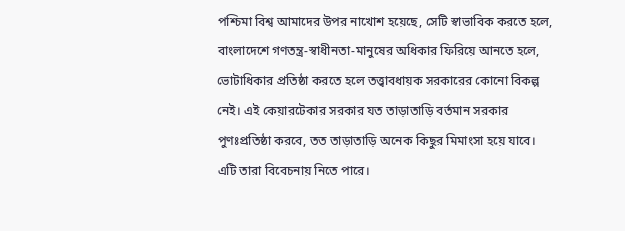পশ্চিমা বিশ্ব আমাদের উপর নাখোশ হয়েছে, সেটি স্বাভাবিক করতে হলে, বাংলাদেশে গণতন্ত্র-স্বাধীনতা-মানুষের অধিকার ফিরিয়ে আনতে হলে, ভোটাধিকার প্রতিষ্ঠা করতে হলে তত্ত্বাবধায়ক সরকারের কোনো বিকল্প নেই। এই কেয়ারটেকার সরকার যত তাড়াতাড়ি বর্তমান সরকার পুণঃপ্রতিষ্ঠা করবে, তত তাড়াতাড়ি অনেক কিছুর মিমাংসা হয়ে যাবে। এটি তারা বিবেচনায় নিতে পারে।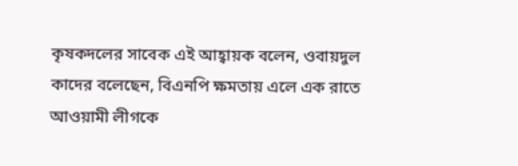কৃষকদ‌লের সা‌বেক এই আহ্বায়ক বলেন, ওবায়দুল কাদের বলেছেন, বিএনপি ক্ষমতায় এলে এক রাতে আওয়ামী লীগকে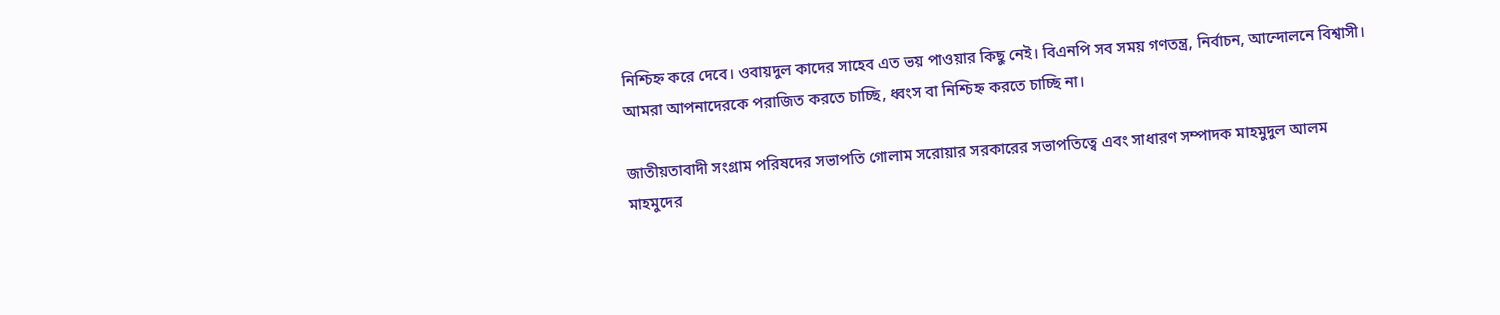নিশ্চিহ্ন করে দেবে। ওবায়দুল কাদের সাহেব এত ভয় পাওয়ার কিছু নেই। বিএনপি সব সময় গণতন্ত্র, নির্বাচন, আন্দোলনে বিশ্বাসী। আমরা আপনাদেরকে পরাজিত করতে চাচ্ছি, ধ্বংস বা নিশ্চিহ্ন করতে চাচ্ছি না।

জাতীয়তাবাদী সংগ্রাম পরিষদের সভাপতি গোলাম সরোয়ার সরকারের সভাপতিত্বে এবং সাধারণ সম্পাদক মাহমুদুল আলম মাহমুদের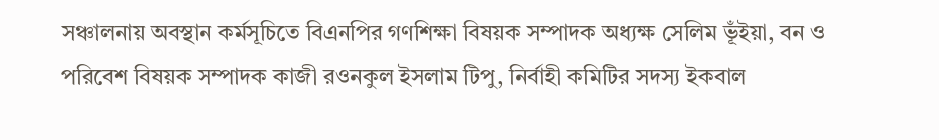সঞ্চালনায় অবস্থান কর্মসূচিতে বিএনপির গণশিক্ষা বিষয়ক সম্পাদক অধ্যক্ষ সেলিম ভূঁইয়া, বন ও পরিবেশ বিষয়ক সম্পাদক কাজী রওনকুল ইসলাম টিপু, নির্বাহী কমিটির সদস্য ইকবাল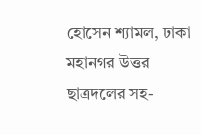হোসেন শ্যামল, ঢাকা মহানগর উত্তর ছাত্রদলের সহ-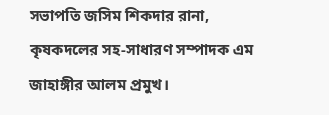সভাপতি জসিম শিকদার রানা, কৃষকদলের সহ-সাধারণ সম্পাদক এম জাহাঙ্গীর আলম প্রমুখ।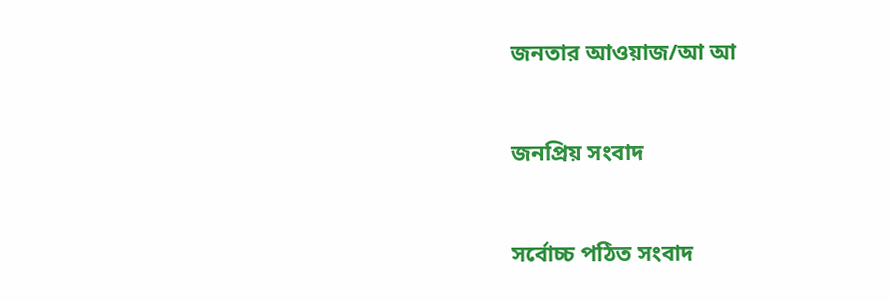জনতার আওয়াজ/আ আ



জনপ্রিয় সংবাদ



সর্বোচ্চ পঠিত সংবাদ